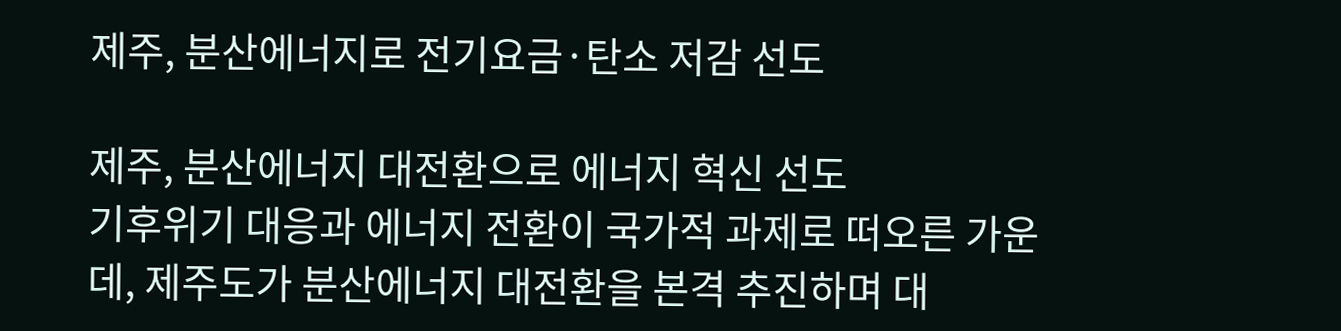제주, 분산에너지로 전기요금·탄소 저감 선도

제주, 분산에너지 대전환으로 에너지 혁신 선도
기후위기 대응과 에너지 전환이 국가적 과제로 떠오른 가운데, 제주도가 분산에너지 대전환을 본격 추진하며 대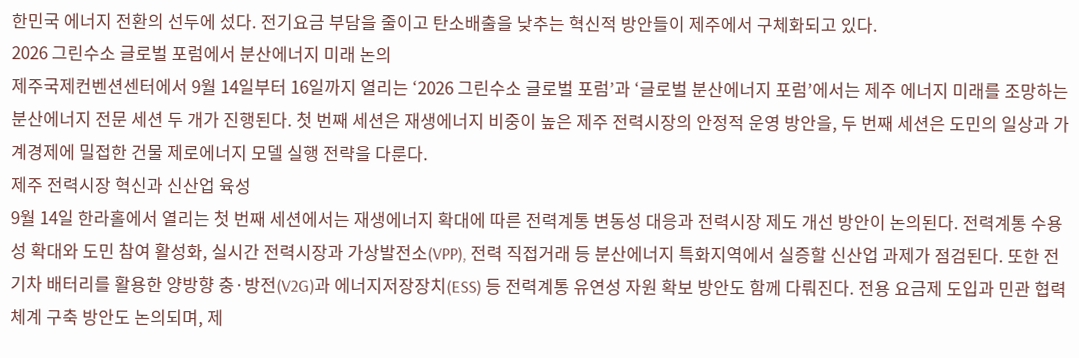한민국 에너지 전환의 선두에 섰다. 전기요금 부담을 줄이고 탄소배출을 낮추는 혁신적 방안들이 제주에서 구체화되고 있다.
2026 그린수소 글로벌 포럼에서 분산에너지 미래 논의
제주국제컨벤션센터에서 9월 14일부터 16일까지 열리는 ‘2026 그린수소 글로벌 포럼’과 ‘글로벌 분산에너지 포럼’에서는 제주 에너지 미래를 조망하는 분산에너지 전문 세션 두 개가 진행된다. 첫 번째 세션은 재생에너지 비중이 높은 제주 전력시장의 안정적 운영 방안을, 두 번째 세션은 도민의 일상과 가계경제에 밀접한 건물 제로에너지 모델 실행 전략을 다룬다.
제주 전력시장 혁신과 신산업 육성
9월 14일 한라홀에서 열리는 첫 번째 세션에서는 재생에너지 확대에 따른 전력계통 변동성 대응과 전력시장 제도 개선 방안이 논의된다. 전력계통 수용성 확대와 도민 참여 활성화, 실시간 전력시장과 가상발전소(VPP), 전력 직접거래 등 분산에너지 특화지역에서 실증할 신산업 과제가 점검된다. 또한 전기차 배터리를 활용한 양방향 충·방전(V2G)과 에너지저장장치(ESS) 등 전력계통 유연성 자원 확보 방안도 함께 다뤄진다. 전용 요금제 도입과 민관 협력체계 구축 방안도 논의되며, 제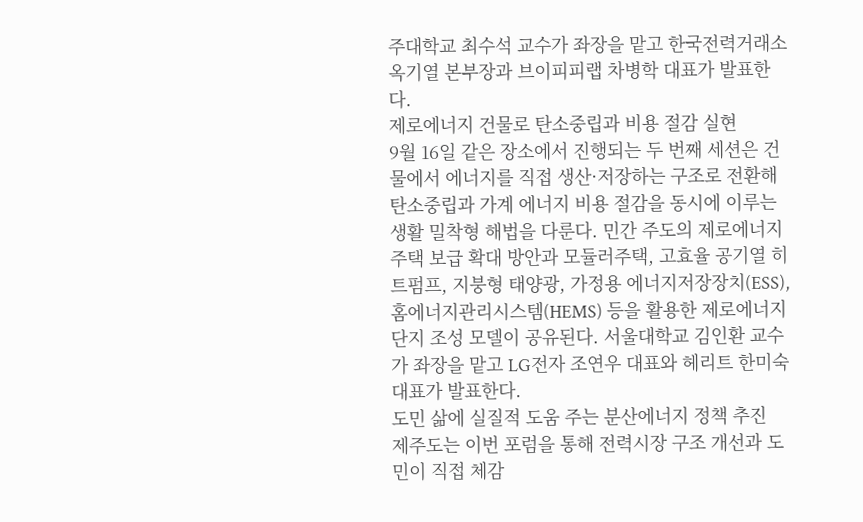주대학교 최수석 교수가 좌장을 맡고 한국전력거래소 옥기열 본부장과 브이피피랩 차병학 대표가 발표한다.
제로에너지 건물로 탄소중립과 비용 절감 실현
9월 16일 같은 장소에서 진행되는 두 번째 세션은 건물에서 에너지를 직접 생산·저장하는 구조로 전환해 탄소중립과 가계 에너지 비용 절감을 동시에 이루는 생활 밀착형 해법을 다룬다. 민간 주도의 제로에너지 주택 보급 확대 방안과 모듈러주택, 고효율 공기열 히트펌프, 지붕형 태양광, 가정용 에너지저장장치(ESS), 홈에너지관리시스템(HEMS) 등을 활용한 제로에너지 단지 조성 모델이 공유된다. 서울대학교 김인환 교수가 좌장을 맡고 LG전자 조연우 대표와 헤리트 한미숙 대표가 발표한다.
도민 삶에 실질적 도움 주는 분산에너지 정책 추진
제주도는 이번 포럼을 통해 전력시장 구조 개선과 도민이 직접 체감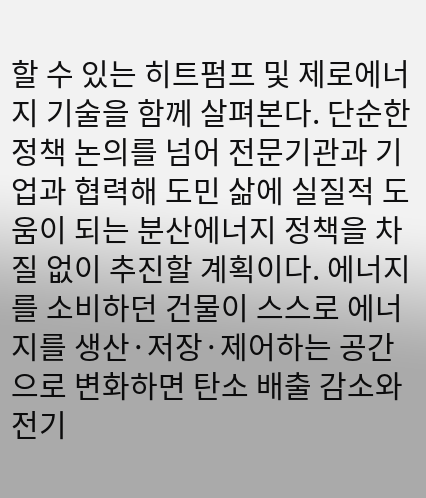할 수 있는 히트펌프 및 제로에너지 기술을 함께 살펴본다. 단순한 정책 논의를 넘어 전문기관과 기업과 협력해 도민 삶에 실질적 도움이 되는 분산에너지 정책을 차질 없이 추진할 계획이다. 에너지를 소비하던 건물이 스스로 에너지를 생산·저장·제어하는 공간으로 변화하면 탄소 배출 감소와 전기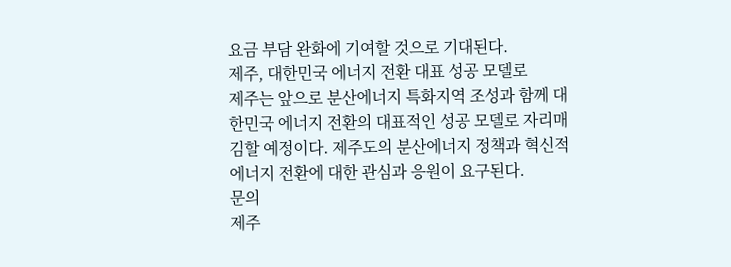요금 부담 완화에 기여할 것으로 기대된다.
제주, 대한민국 에너지 전환 대표 성공 모델로
제주는 앞으로 분산에너지 특화지역 조성과 함께 대한민국 에너지 전환의 대표적인 성공 모델로 자리매김할 예정이다. 제주도의 분산에너지 정책과 혁신적 에너지 전환에 대한 관심과 응원이 요구된다.
문의
제주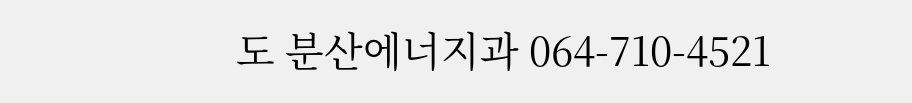도 분산에너지과 064-710-4521